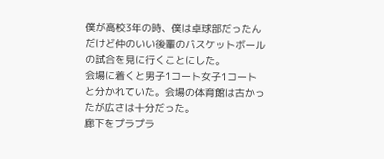僕が高校3年の時、僕は卓球部だったんだけど仲のいい後輩のバスケットボールの試合を見に行くことにした。
会場に着くと男子1コート女子1コートと分かれていた。会場の体育館は古かったが広さは十分だった。
廊下をプラプラ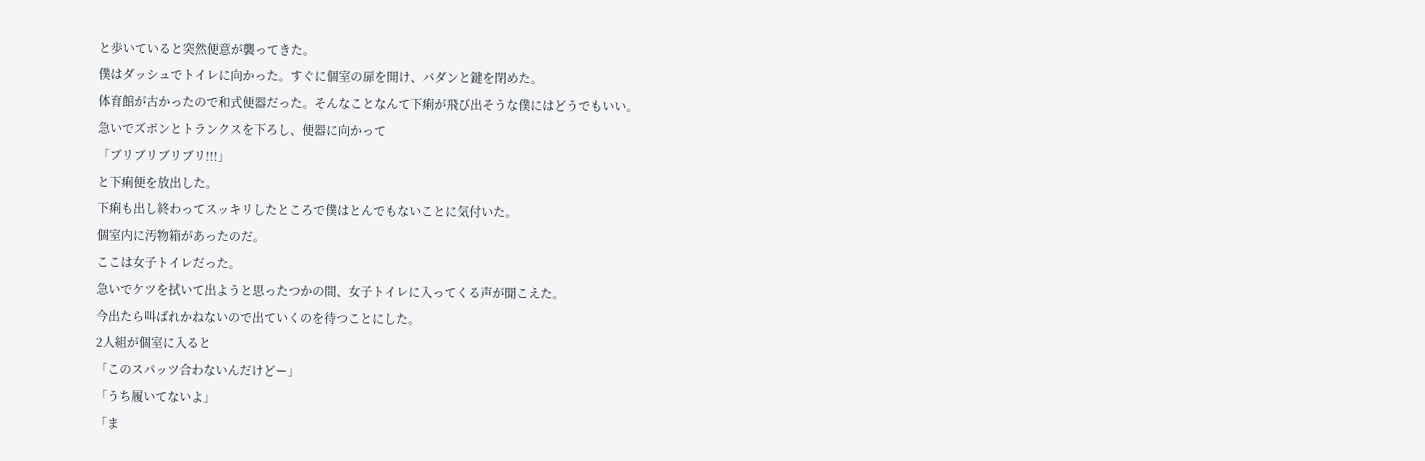と歩いていると突然便意が襲ってきた。
僕はダッシュでトイレに向かった。すぐに個室の扉を開け、バダンと鍵を閉めた。
体育館が古かったので和式便器だった。そんなことなんて下痢が飛び出そうな僕にはどうでもいい。
急いでズボンとトランクスを下ろし、便器に向かって
「ブリブリブリブリ!!!」
と下痢便を放出した。
下痢も出し終わってスッキリしたところで僕はとんでもないことに気付いた。
個室内に汚物箱があったのだ。
ここは女子トイレだった。
急いでケツを拭いて出ようと思ったつかの間、女子トイレに入ってくる声が聞こえた。
今出たら叫ばれかねないので出ていくのを待つことにした。
2人組が個室に入ると
「このスパッツ合わないんだけどー」
「うち履いてないよ」
「ま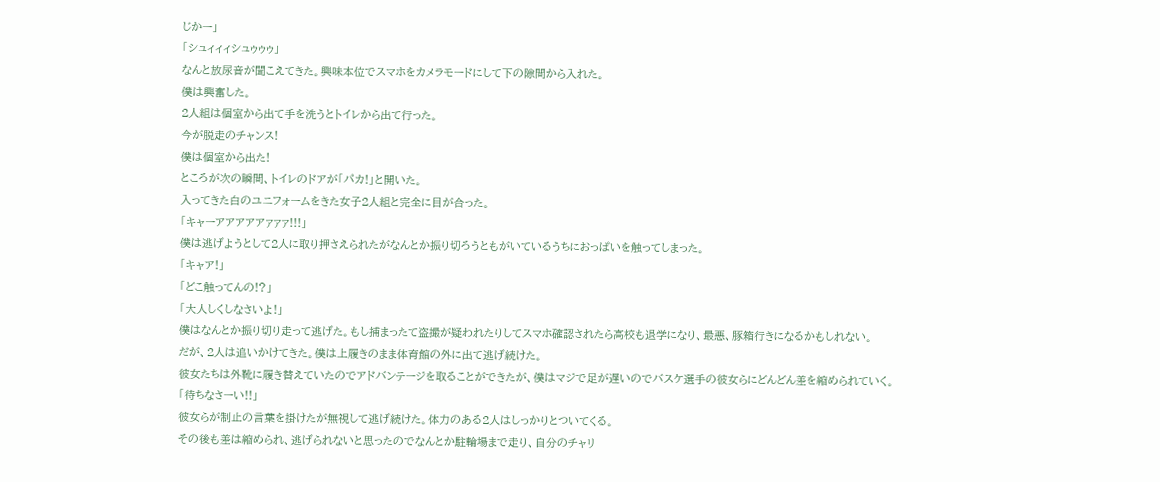じかー」
「シュィィィシュゥゥゥ」
なんと放尿音が聞こえてきた。興味本位でスマホをカメラモードにして下の隙間から入れた。
僕は興奮した。
2人組は個室から出て手を洗うとトイレから出て行った。
今が脱走のチャンス!
僕は個室から出た!
ところが次の瞬間、トイレのドアが「パカ!」と開いた。
入ってきた白のユニフォームをきた女子2人組と完全に目が合った。
「キャーアアアアアァァァ!!!」
僕は逃げようとして2人に取り押さえられたがなんとか振り切ろうともがいているうちにおっぱいを触ってしまった。
「キャア!」
「どこ触ってんの!?」
「大人しくしなさいよ!」
僕はなんとか振り切り走って逃げた。もし捕まったて盗撮が疑われたりしてスマホ確認されたら高校も退学になり、最悪、豚箱行きになるかもしれない。
だが、2人は追いかけてきた。僕は上履きのまま体育館の外に出て逃げ続けた。
彼女たちは外靴に履き替えていたのでアドバンテージを取ることができたが、僕はマジで足が遅いのでバスケ選手の彼女らにどんどん差を縮められていく。
「待ちなさーい!!」
彼女らが制止の言葉を掛けたが無視して逃げ続けた。体力のある2人はしっかりとついてくる。
その後も差は縮められ、逃げられないと思ったのでなんとか駐輪場まで走り、自分のチャリ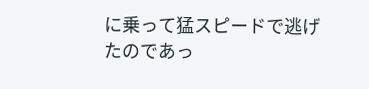に乗って猛スピードで逃げたのであっ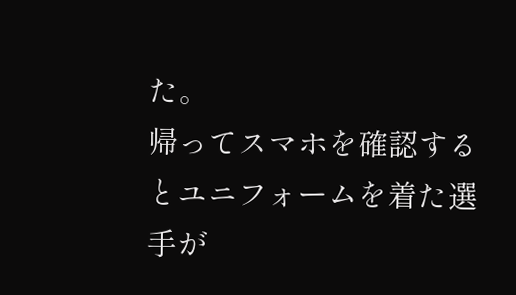た。
帰ってスマホを確認するとユニフォームを着た選手が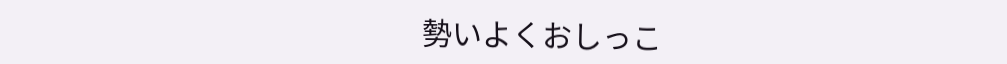勢いよくおしっこ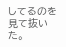してるのを見て抜いた。